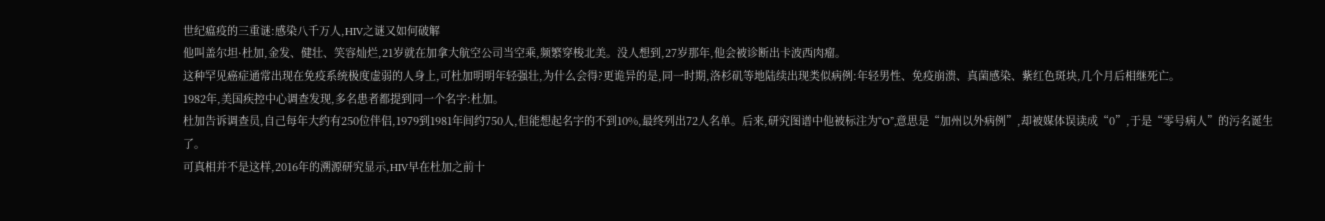世纪瘟疫的三重谜:感染八千万人,HIV之谜又如何破解
他叫盖尔坦·杜加,金发、健壮、笑容灿烂,21岁就在加拿大航空公司当空乘,频繁穿梭北美。没人想到,27岁那年,他会被诊断出卡波西肉瘤。
这种罕见癌症通常出现在免疫系统极度虚弱的人身上,可杜加明明年轻强壮,为什么会得?更诡异的是,同一时期,洛杉矶等地陆续出现类似病例:年轻男性、免疫崩溃、真菌感染、紫红色斑块,几个月后相继死亡。
1982年,美国疾控中心调查发现,多名患者都提到同一个名字:杜加。
杜加告诉调查员,自己每年大约有250位伴侣,1979到1981年间约750人,但能想起名字的不到10%,最终列出72人名单。后来,研究图谱中他被标注为“O”,意思是“加州以外病例”,却被媒体误读成“0”,于是“零号病人”的污名诞生了。
可真相并不是这样,2016年的溯源研究显示,HIV早在杜加之前十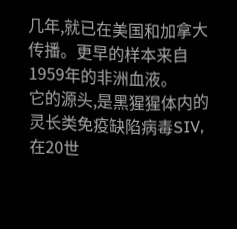几年,就已在美国和加拿大传播。更早的样本来自1959年的非洲血液。
它的源头,是黑猩猩体内的灵长类免疫缺陷病毒SIV,在20世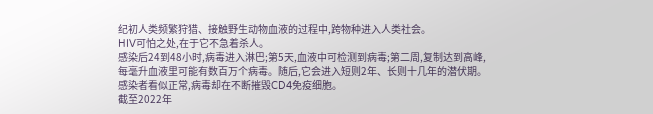纪初人类频繁狩猎、接触野生动物血液的过程中,跨物种进入人类社会。
HIV可怕之处,在于它不急着杀人。
感染后24到48小时,病毒进入淋巴;第5天,血液中可检测到病毒;第二周,复制达到高峰,每毫升血液里可能有数百万个病毒。随后,它会进入短则2年、长则十几年的潜伏期。感染者看似正常,病毒却在不断摧毁CD4免疫细胞。
截至2022年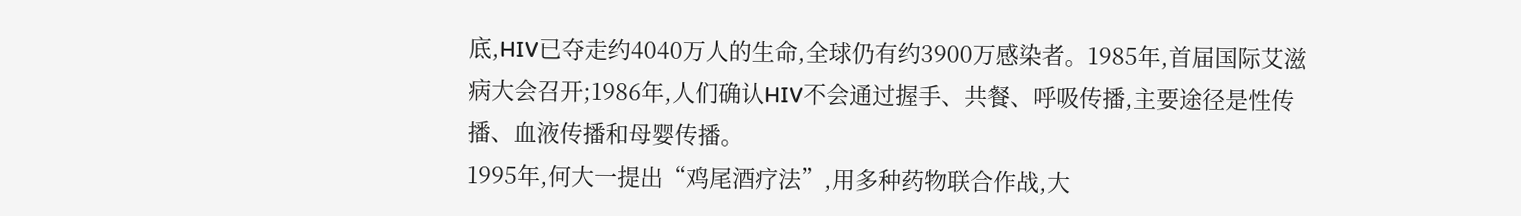底,HIV已夺走约4040万人的生命,全球仍有约3900万感染者。1985年,首届国际艾滋病大会召开;1986年,人们确认HIV不会通过握手、共餐、呼吸传播,主要途径是性传播、血液传播和母婴传播。
1995年,何大一提出“鸡尾酒疗法”,用多种药物联合作战,大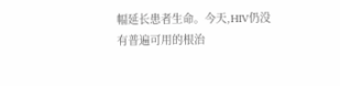幅延长患者生命。今天,HIV仍没有普遍可用的根治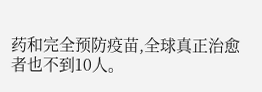药和完全预防疫苗,全球真正治愈者也不到10人。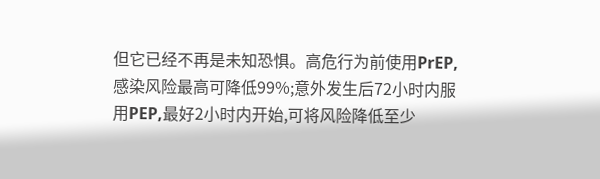但它已经不再是未知恐惧。高危行为前使用PrEP,感染风险最高可降低99%;意外发生后72小时内服用PEP,最好2小时内开始,可将风险降低至少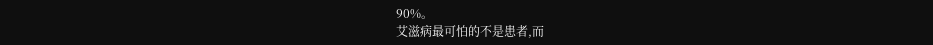90%。
艾滋病最可怕的不是患者,而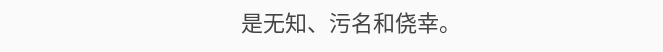是无知、污名和侥幸。